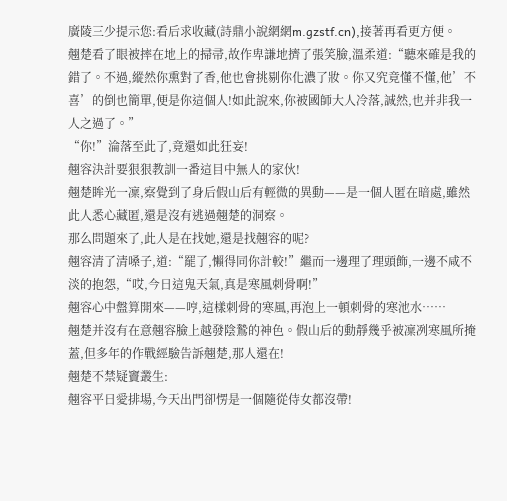廣陵三少提示您:看后求收藏(詩鼎小說網網m.gzstf.cn),接著再看更方便。
翹楚看了眼被摔在地上的掃帚,故作卑謙地擠了張笑臉,溫柔道:“聽來確是我的錯了。不過,縱然你熏對了香,他也會挑剔你化濃了妝。你又究竟懂不懂,他’不喜’的倒也簡單,便是你這個人!如此說來,你被國師大人冷落,誠然,也并非我一人之過了。”
“你!”淪落至此了,竟還如此狂妄!
翹容決計要狠狠教訓一番這目中無人的家伙!
翹楚眸光一凜,察覺到了身后假山后有輕微的異動——是一個人匿在暗處,雖然此人悉心藏匿,還是沒有逃過翹楚的洞察。
那么問題來了,此人是在找她,還是找翹容的呢?
翹容清了清嗓子,道:“罷了,懶得同你計較!”繼而一邊理了理頭飾,一邊不咸不淡的抱怨,“哎,今日這鬼天氣,真是寒風刺骨啊!”
翹容心中盤算開來——哼,這樣刺骨的寒風,再泡上一頓刺骨的寒池水……
翹楚并沒有在意翹容臉上越發陰鷙的神色。假山后的動靜幾乎被凜冽寒風所掩蓋,但多年的作戰經驗告訴翹楚,那人還在!
翹楚不禁疑竇叢生:
翹容平日愛排場,今天出門卻愣是一個隨從侍女都沒帶!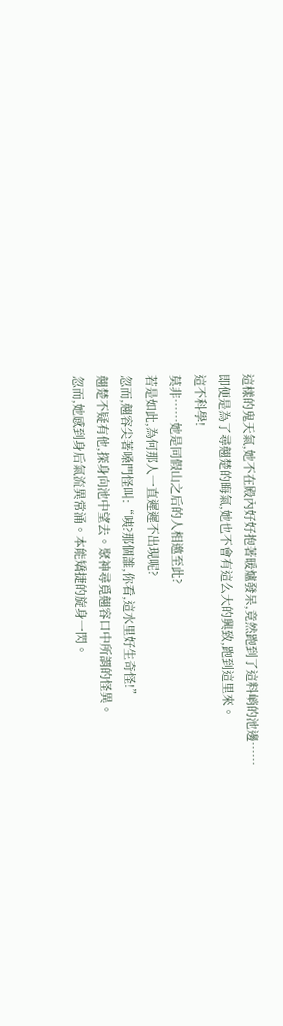這樣的鬼天氣,她不在殿內好好抱著暖爐發呆,竟然跑到了這料峭的池邊……
即便是為了尋翹楚的晦氣,她也不會有這么大的興致,跑到這里來。
這不科學!
莫非……她是同假山之后的人相邀至此?
若是如此,為何那人一直遲遲不出現呢?
忽而,翹容尖著嗓門怪叫:“咦?那個誰,你看,這水里好生奇怪!”
翹楚不疑有他,探身向池中望去。聚神尋覓翹容口中所謂的怪異。
忽而,她感到身后氣流異常涌。本能矯捷的旋身一閃。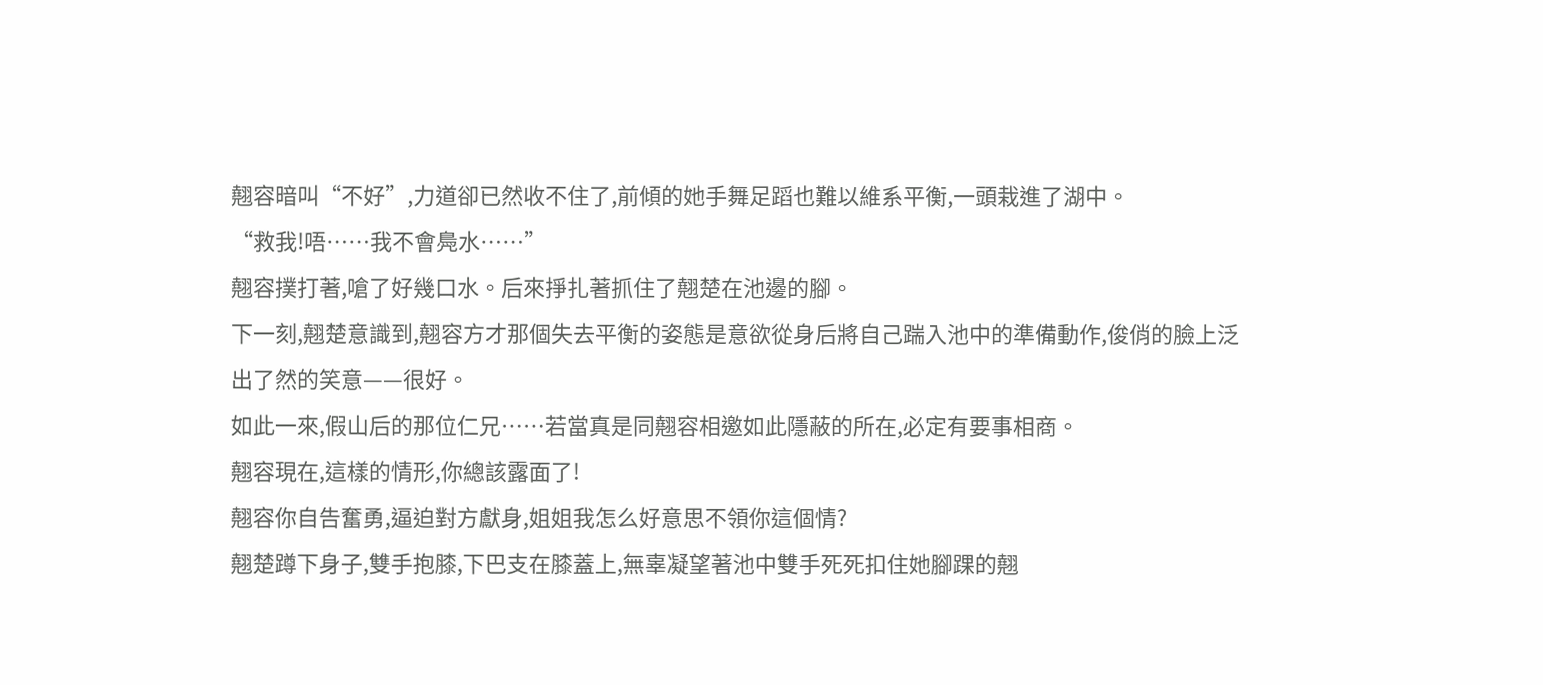翹容暗叫“不好”,力道卻已然收不住了,前傾的她手舞足蹈也難以維系平衡,一頭栽進了湖中。
“救我!唔……我不會鳧水……”
翹容撲打著,嗆了好幾口水。后來掙扎著抓住了翹楚在池邊的腳。
下一刻,翹楚意識到,翹容方才那個失去平衡的姿態是意欲從身后將自己踹入池中的準備動作,俊俏的臉上泛出了然的笑意——很好。
如此一來,假山后的那位仁兄……若當真是同翹容相邀如此隱蔽的所在,必定有要事相商。
翹容現在,這樣的情形,你總該露面了!
翹容你自告奮勇,逼迫對方獻身,姐姐我怎么好意思不領你這個情?
翹楚蹲下身子,雙手抱膝,下巴支在膝蓋上,無辜凝望著池中雙手死死扣住她腳踝的翹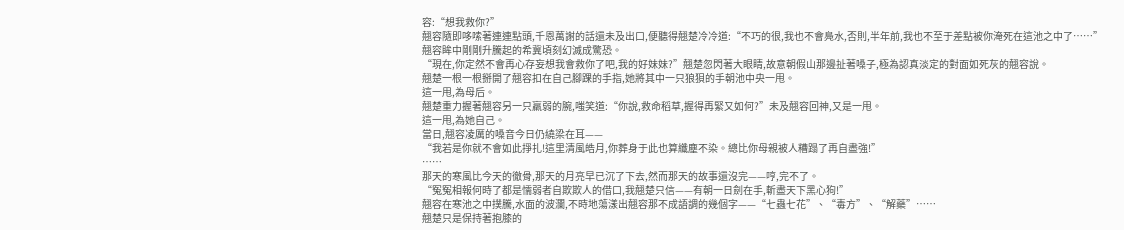容:“想我救你?”
翹容隨即哆嗦著連連點頭,千恩萬謝的話還未及出口,便聽得翹楚冷冷道:“不巧的很,我也不會鳧水,否則,半年前,我也不至于差點被你淹死在這池之中了……”
翹容眸中剛剛升騰起的希冀頃刻幻滅成驚恐。
“現在,你定然不會再心存妄想我會救你了吧,我的好妹妹?”翹楚忽閃著大眼睛,故意朝假山那邊扯著嗓子,極為認真淡定的對面如死灰的翹容說。
翹楚一根一根掰開了翹容扣在自己腳踝的手指,她將其中一只狼狽的手朝池中央一甩。
這一甩,為母后。
翹楚重力握著翹容另一只羸弱的腕,嗤笑道:“你說,救命稻草,握得再緊又如何?”未及翹容回神,又是一甩。
這一甩,為她自己。
當日,翹容凌厲的嗓音今日仍繞梁在耳——
“我若是你就不會如此掙扎!這里清風皓月,你葬身于此也算纖塵不染。總比你母親被人糟蹋了再自盡強!”
……
那天的寒風比今天的徹骨,那天的月亮早已沉了下去,然而那天的故事還沒完——哼,完不了。
“冤冤相報何時了都是懦弱者自欺欺人的借口,我翹楚只信——有朝一日劍在手,斬盡天下黑心狗!”
翹容在寒池之中撲騰,水面的波瀾,不時地蕩漾出翹容那不成語調的幾個字——“七蟲七花”、“毒方”、“解藥”……
翹楚只是保持著抱膝的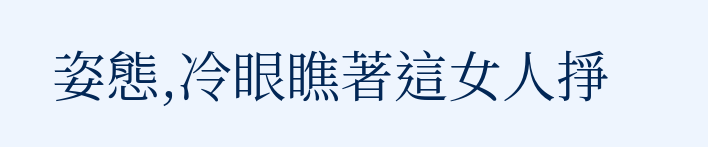姿態,冷眼瞧著這女人掙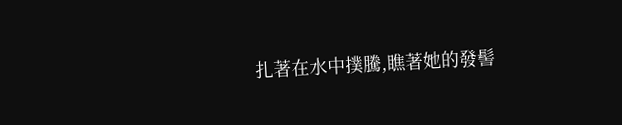扎著在水中撲騰,瞧著她的發髻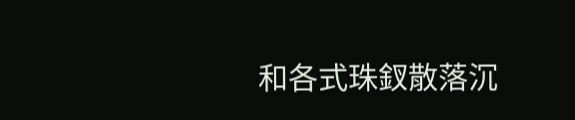和各式珠釵散落沉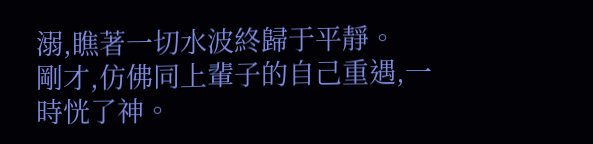溺,瞧著一切水波終歸于平靜。
剛才,仿佛同上輩子的自己重遇,一時恍了神。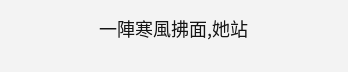一陣寒風拂面,她站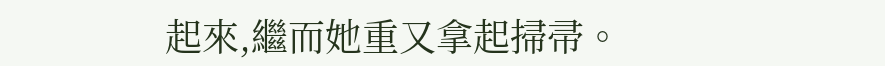起來,繼而她重又拿起掃帚。